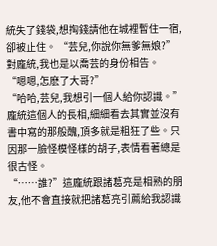統失了錢袋,想掏錢請他在城裡暫住一宿,卻被止住。 “芸兒,你說你無爹無娘?”對龐統,我也是以喬芸的身份相告。
“嗯嗯,怎麽了大哥?”
“哈哈,芸兒,我想引一個人給你認識。”龐統這個人的長相,細細看去其實並沒有書中寫的那般醜,頂多就是粗狂了些。只因那一臉怪模怪樣的胡子,表情看著總是很古怪。
“……誰?”這龐統跟諸葛亮是相熟的朋友,他不會直接就把諸葛亮引薦給我認識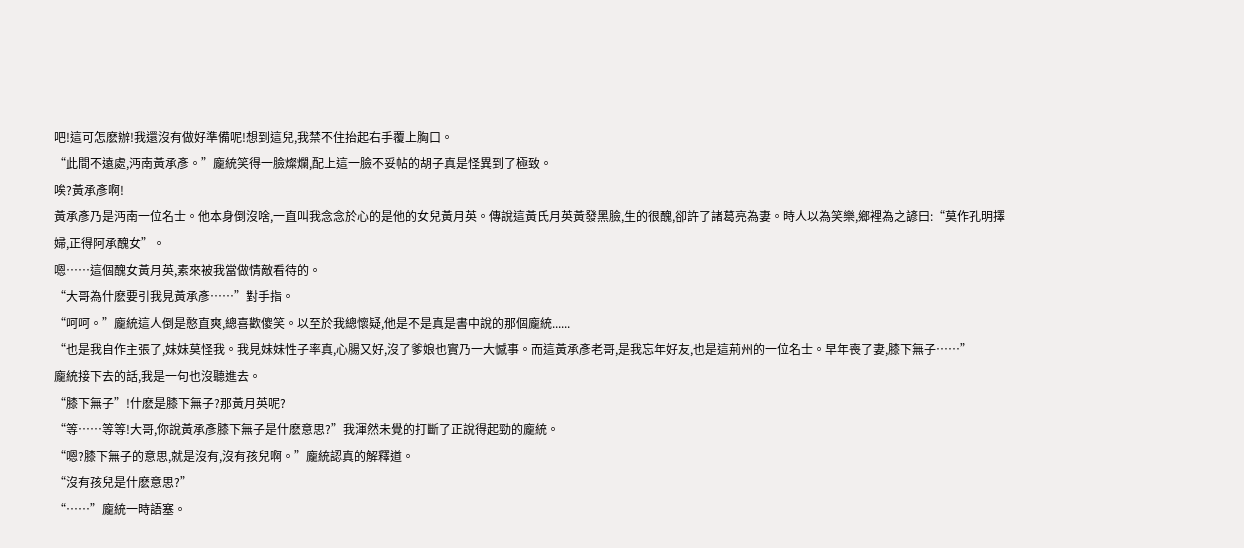吧!這可怎麽辦!我還沒有做好準備呢!想到這兒,我禁不住抬起右手覆上胸口。
“此間不遠處,沔南黃承彥。”龐統笑得一臉燦爛,配上這一臉不妥帖的胡子真是怪異到了極致。
唉?黃承彥啊!
黃承彥乃是沔南一位名士。他本身倒沒啥,一直叫我念念於心的是他的女兒黃月英。傳說這黃氏月英黃發黑臉,生的很醜,卻許了諸葛亮為妻。時人以為笑樂,鄉裡為之諺曰:“莫作孔明擇婦,正得阿承醜女”。
嗯……這個醜女黃月英,素來被我當做情敵看待的。
“大哥為什麽要引我見黃承彥……”對手指。
“呵呵。”龐統這人倒是憨直爽,總喜歡傻笑。以至於我總懷疑,他是不是真是書中說的那個龐統......
“也是我自作主張了,妹妹莫怪我。我見妹妹性子率真,心腸又好,沒了爹娘也實乃一大憾事。而這黃承彥老哥,是我忘年好友,也是這荊州的一位名士。早年喪了妻,膝下無子……”
龐統接下去的話,我是一句也沒聽進去。
“膝下無子”!什麽是膝下無子?那黃月英呢?
“等……等等!大哥,你說黃承彥膝下無子是什麽意思?”我渾然未覺的打斷了正說得起勁的龐統。
“嗯?膝下無子的意思,就是沒有,沒有孩兒啊。”龐統認真的解釋道。
“沒有孩兒是什麽意思?”
“……”龐統一時語塞。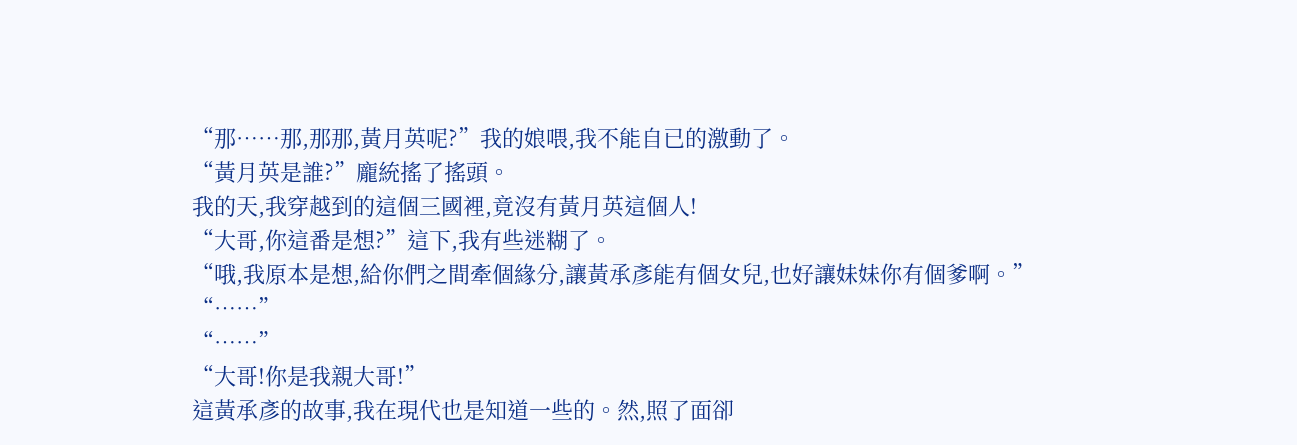“那……那,那那,黃月英呢?”我的娘喂,我不能自已的激動了。
“黃月英是誰?”龐統搖了搖頭。
我的天,我穿越到的這個三國裡,竟沒有黃月英這個人!
“大哥,你這番是想?”這下,我有些迷糊了。
“哦,我原本是想,給你們之間牽個緣分,讓黃承彥能有個女兒,也好讓妹妹你有個爹啊。”
“……”
“……”
“大哥!你是我親大哥!”
這黃承彥的故事,我在現代也是知道一些的。然,照了面卻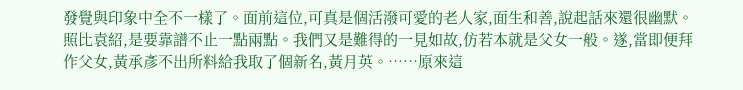發覺與印象中全不一樣了。面前這位,可真是個活潑可愛的老人家,面生和善,說起話來還很幽默。照比袁紹,是要靠譜不止一點兩點。我們又是難得的一見如故,仿若本就是父女一般。遂,當即便拜作父女,黃承彥不出所料給我取了個新名,黃月英。……原來這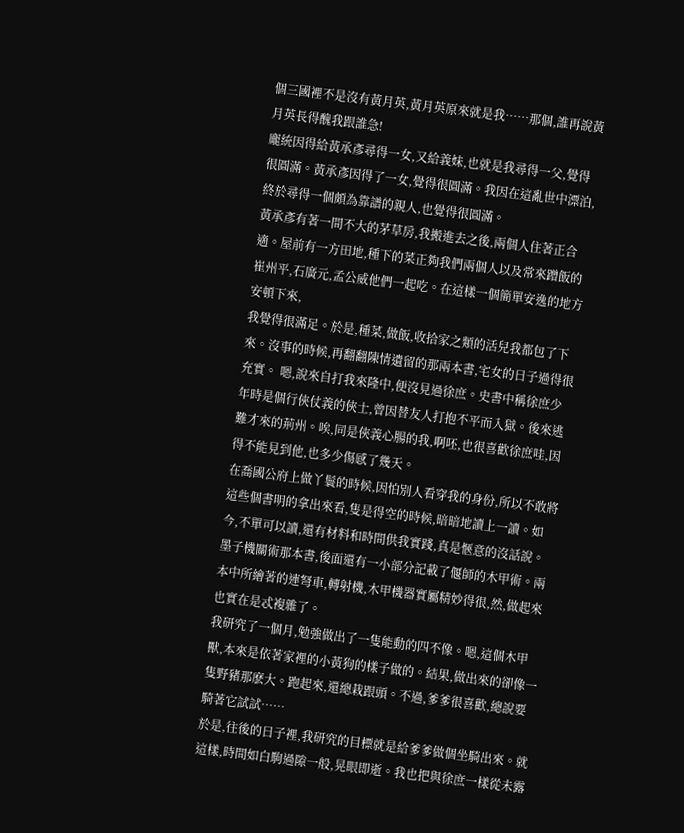個三國裡不是沒有黃月英,黃月英原來就是我……那個,誰再說黃月英長得醜我跟誰急!
龐統因得給黃承彥尋得一女,又給義妹,也就是我尋得一父,覺得很圓滿。黃承彥因得了一女,覺得很圓滿。我因在這亂世中漂泊,終於尋得一個頗為靠譜的親人,也覺得很圓滿。
黃承彥有著一間不大的茅草房,我搬進去之後,兩個人住著正合適。屋前有一方田地,種下的菜正夠我們兩個人以及常來蹭飯的崔州平,石廣元,孟公威他們一起吃。在這樣一個簡單安逸的地方安頓下來,
我覺得很滿足。於是,種菜,做飯,收拾家之類的活兒我都包了下來。沒事的時候,再翻翻陳情遺留的那兩本書,宅女的日子過得很充實。 嗯,說來自打我來隆中,便沒見過徐庶。史書中稱徐庶少年時是個行俠仗義的俠士,曾因替友人打抱不平而入獄。後來逃難才來的荊州。唉,同是俠義心腸的我,啊呸,也很喜歡徐庶哇,因得不能見到他,也多少傷感了幾天。
在喬國公府上做丫鬟的時候,因怕別人看穿我的身份,所以不敢將這些個書明的拿出來看,隻是得空的時候,暗暗地讀上一讀。如今,不單可以讀,還有材料和時間供我實踐,真是愜意的沒話說。
墨子機關術那本書,後面還有一小部分記載了偃師的木甲術。兩本中所繪著的連弩車,轉射機,木甲機器實屬精妙得很,然,做起來也實在是忒複雜了。
我研究了一個月,勉強做出了一隻能動的四不像。嗯,這個木甲獸,本來是依著家裡的小黃狗的樣子做的。結果,做出來的卻像一隻野豬那麽大。跑起來,還總栽跟頭。不過,爹爹很喜歡,總說要騎著它試試……
於是,往後的日子裡,我研究的目標就是給爹爹做個坐騎出來。就這樣,時間如白駒過隙一般,晃眼即逝。我也把與徐庶一樣從未露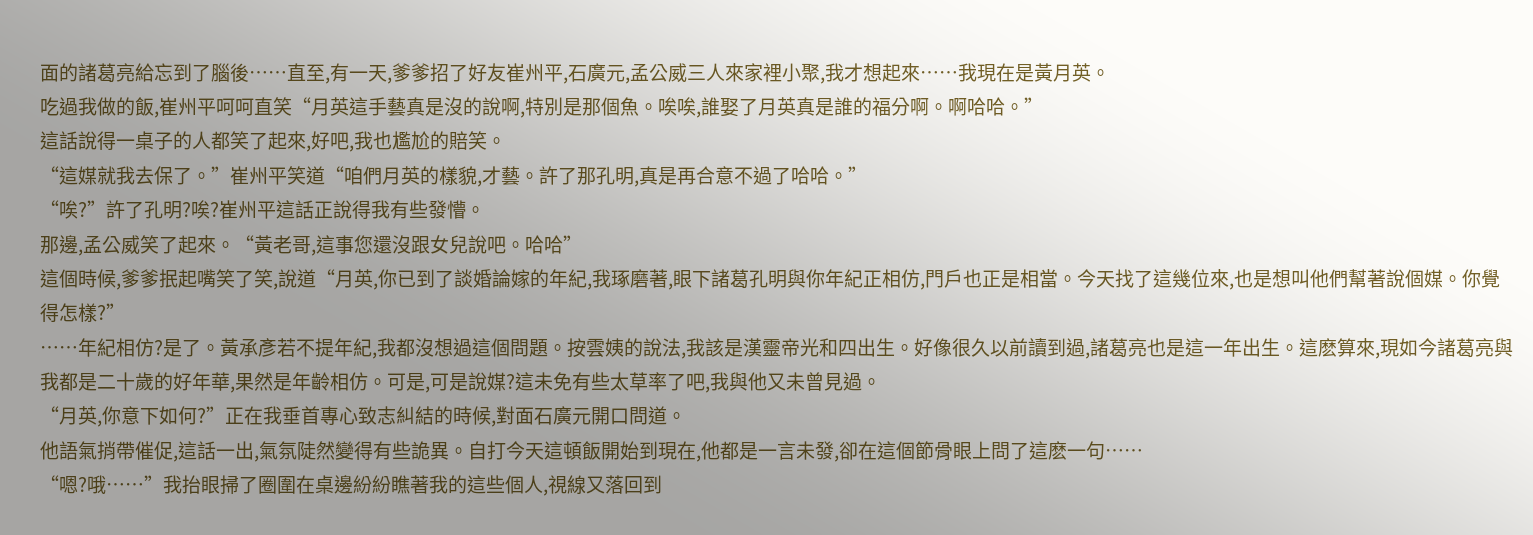面的諸葛亮給忘到了腦後……直至,有一天,爹爹招了好友崔州平,石廣元,孟公威三人來家裡小聚,我才想起來……我現在是黃月英。
吃過我做的飯,崔州平呵呵直笑“月英這手藝真是沒的說啊,特別是那個魚。唉唉,誰娶了月英真是誰的福分啊。啊哈哈。”
這話說得一桌子的人都笑了起來,好吧,我也尷尬的賠笑。
“這媒就我去保了。”崔州平笑道“咱們月英的樣貌,才藝。許了那孔明,真是再合意不過了哈哈。”
“唉?”許了孔明?唉?崔州平這話正說得我有些發懵。
那邊,孟公威笑了起來。“黃老哥,這事您還沒跟女兒說吧。哈哈”
這個時候,爹爹抿起嘴笑了笑,說道“月英,你已到了談婚論嫁的年紀,我琢磨著,眼下諸葛孔明與你年紀正相仿,門戶也正是相當。今天找了這幾位來,也是想叫他們幫著說個媒。你覺得怎樣?”
……年紀相仿?是了。黃承彥若不提年紀,我都沒想過這個問題。按雲姨的說法,我該是漢靈帝光和四出生。好像很久以前讀到過,諸葛亮也是這一年出生。這麽算來,現如今諸葛亮與我都是二十歲的好年華,果然是年齡相仿。可是,可是說媒?這未免有些太草率了吧,我與他又未曾見過。
“月英,你意下如何?”正在我垂首專心致志糾結的時候,對面石廣元開口問道。
他語氣捎帶催促,這話一出,氣氛陡然變得有些詭異。自打今天這頓飯開始到現在,他都是一言未發,卻在這個節骨眼上問了這麽一句……
“嗯?哦……”我抬眼掃了圈圍在桌邊紛紛瞧著我的這些個人,視線又落回到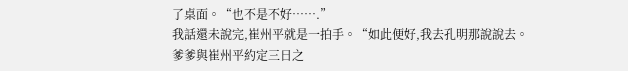了桌面。“也不是不好…….”
我話還未說完,崔州平就是一拍手。“如此便好,我去孔明那說說去。
爹爹與崔州平約定三日之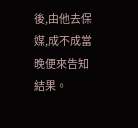後,由他去保媒,成不成當晚便來告知結果。